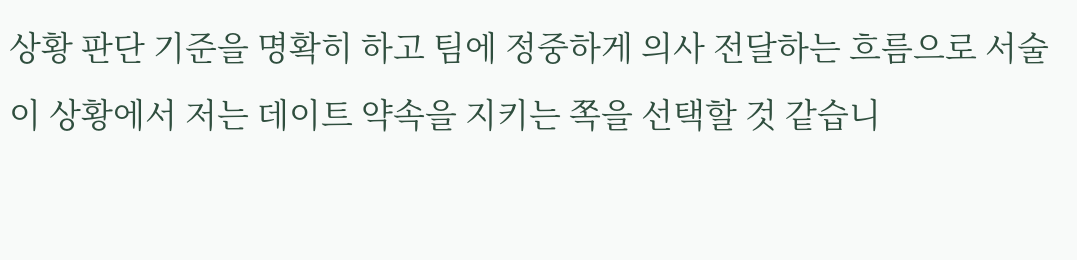상황 판단 기준을 명확히 하고 팀에 정중하게 의사 전달하는 흐름으로 서술
이 상황에서 저는 데이트 약속을 지키는 쪽을 선택할 것 같습니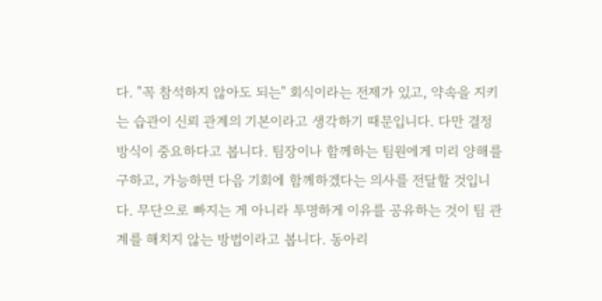다. "꼭 참석하지 않아도 되는" 회식이라는 전제가 있고, 약속을 지키는 습관이 신뢰 관계의 기본이라고 생각하기 때문입니다. 다만 결정 방식이 중요하다고 봅니다. 팀장이나 함께하는 팀원에게 미리 양해를 구하고, 가능하면 다음 기회에 함께하겠다는 의사를 전달할 것입니다. 무단으로 빠지는 게 아니라 투명하게 이유를 공유하는 것이 팀 관계를 해치지 않는 방법이라고 봅니다. 동아리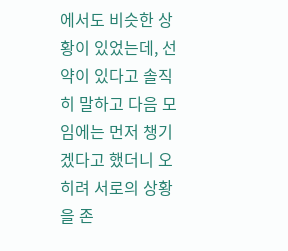에서도 비슷한 상황이 있었는데, 선약이 있다고 솔직히 말하고 다음 모임에는 먼저 챙기겠다고 했더니 오히려 서로의 상황을 존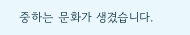중하는 문화가 생겼습니다.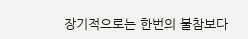장기적으로는 한번의 불참보다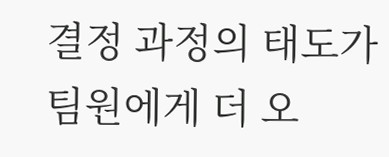결정 과정의 태도가 팀원에게 더 오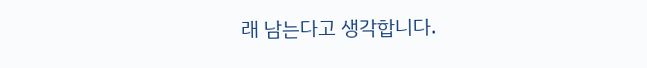래 남는다고 생각합니다.